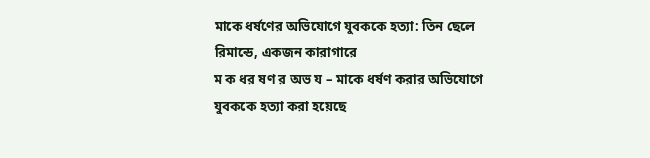মাকে ধর্ষণের অভিযোগে যুবককে হত্যা: তিন ছেলে রিমান্ডে, একজন কারাগারে
ম ক ধর ষণ র অভ য – মাকে ধর্ষণ করার অভিযোগে যুবককে হত্যা করা হয়েছে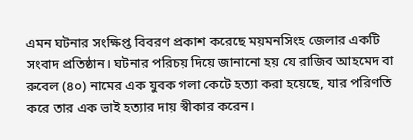এমন ঘটনার সংক্ষিপ্ত বিবরণ প্রকাশ করেছে ময়মনসিংহ জেলার একটি সংবাদ প্রতিষ্ঠান। ঘটনার পরিচয় দিয়ে জানানো হয় যে রাজিব আহমেদ বা রুবেল (৪০) নামের এক যুবক গলা কেটে হত্যা করা হয়েছে, যার পরিণতি করে তার এক ভাই হত্যার দায় স্বীকার করেন।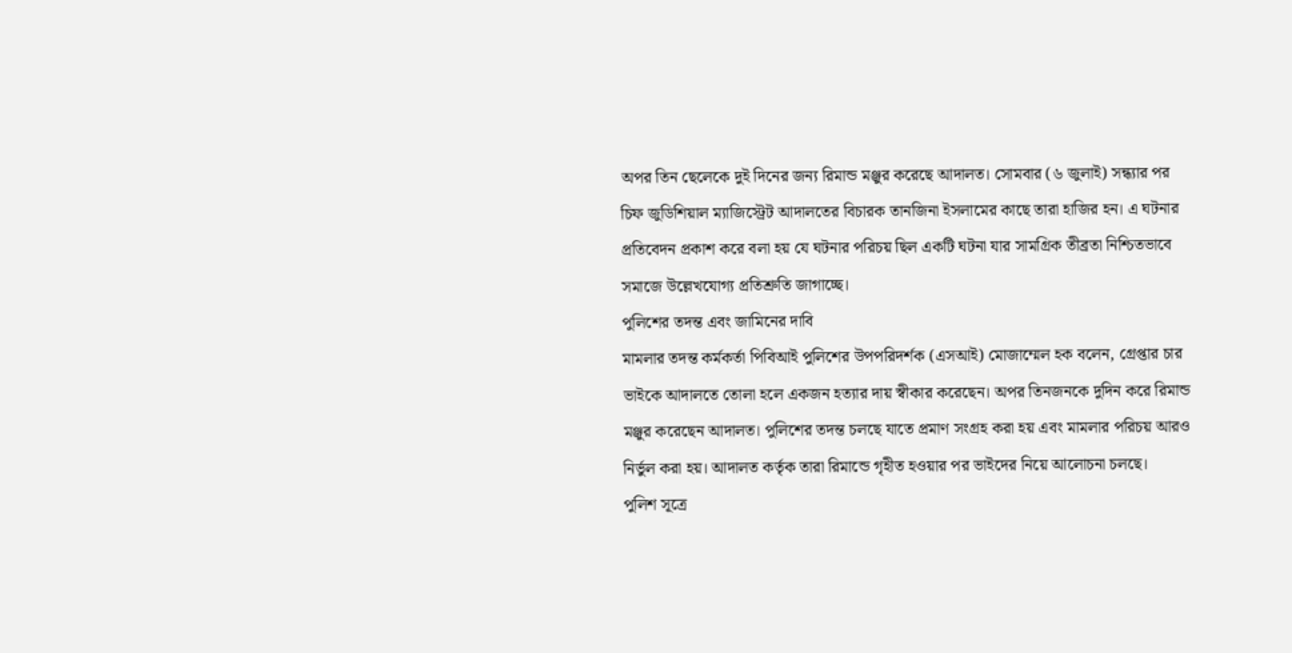অপর তিন ছেলেকে দুই দিনের জন্য রিমান্ড মঞ্জুর করেছে আদালত। সোমবার (৬ জুলাই) সন্ধ্যার পর চিফ জুডিশিয়াল ম্যাজিস্ট্রেট আদালতের বিচারক তানজিনা ইসলামের কাছে তারা হাজির হন। এ ঘটনার প্রতিবেদন প্রকাশ করে বলা হয় যে ঘটনার পরিচয় ছিল একটি ঘটনা যার সামগ্রিক তীব্রতা নিশ্চিতভাবে সমাজে উল্লেখযোগ্য প্রতিশ্রুতি জাগাচ্ছে।
পুলিশের তদন্ত এবং জামিনের দাবি
মামলার তদন্ত কর্মকর্তা পিবিআই পুলিশের উপপরিদর্শক (এসআই) মোজাম্মেল হক বলেন, গ্রেপ্তার চার ভাইকে আদালতে তোলা হলে একজন হত্যার দায় স্বীকার করেছেন। অপর তিনজনকে দুদিন করে রিমান্ড মঞ্জুর করেছেন আদালত। পুলিশের তদন্ত চলছে যাতে প্রমাণ সংগ্রহ করা হয় এবং মামলার পরিচয় আরও নির্ভুল করা হয়। আদালত কর্তৃক তারা রিমান্ডে গৃহীত হওয়ার পর ভাইদের নিয়ে আলোচনা চলছে।
পুলিশ সূত্রে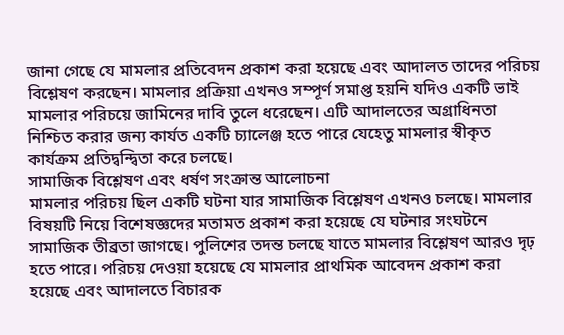জানা গেছে যে মামলার প্রতিবেদন প্রকাশ করা হয়েছে এবং আদালত তাদের পরিচয় বিশ্লেষণ করছেন। মামলার প্রক্রিয়া এখনও সম্পূর্ণ সমাপ্ত হয়নি যদিও একটি ভাই মামলার পরিচয়ে জামিনের দাবি তুলে ধরেছেন। এটি আদালতের অগ্রাধিনতা নিশ্চিত করার জন্য কার্যত একটি চ্যালেঞ্জ হতে পারে যেহেতু মামলার স্বীকৃত কার্যক্রম প্রতিদ্বন্দ্বিতা করে চলছে।
সামাজিক বিশ্লেষণ এবং ধর্ষণ সংক্রান্ত আলোচনা
মামলার পরিচয় ছিল একটি ঘটনা যার সামাজিক বিশ্লেষণ এখনও চলছে। মামলার বিষয়টি নিয়ে বিশেষজ্ঞদের মতামত প্রকাশ করা হয়েছে যে ঘটনার সংঘটনে সামাজিক তীব্রতা জাগছে। পুলিশের তদন্ত চলছে যাতে মামলার বিশ্লেষণ আরও দৃঢ় হতে পারে। পরিচয় দেওয়া হয়েছে যে মামলার প্রাথমিক আবেদন প্রকাশ করা হয়েছে এবং আদালতে বিচারক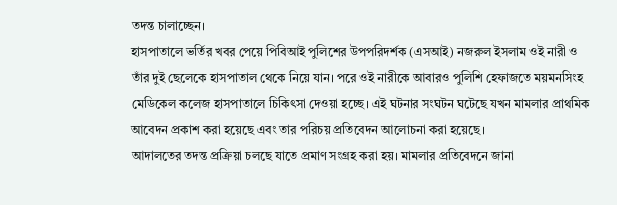তদন্ত চালাচ্ছেন।
হাসপাতালে ভর্তির খবর পেয়ে পিবিআই পুলিশের উপপরিদর্শক (এসআই) নজরুল ইসলাম ওই নারী ও তাঁর দুই ছেলেকে হাসপাতাল থেকে নিয়ে যান। পরে ওই নারীকে আবারও পুলিশি হেফাজতে ময়মনসিংহ মেডিকেল কলেজ হাসপাতালে চিকিৎসা দেওয়া হচ্ছে। এই ঘটনার সংঘটন ঘটেছে যখন মামলার প্রাথমিক আবেদন প্রকাশ করা হয়েছে এবং তার পরিচয় প্রতিবেদন আলোচনা করা হয়েছে।
আদালতের তদন্ত প্রক্রিয়া চলছে যাতে প্রমাণ সংগ্রহ করা হয়। মামলার প্রতিবেদনে জানা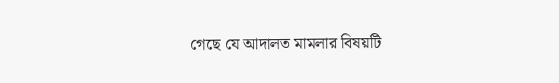গেছে যে আদালত মামলার বিষয়টি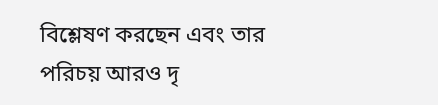বিশ্লেষণ করছেন এবং তার পরিচয় আরও দৃ